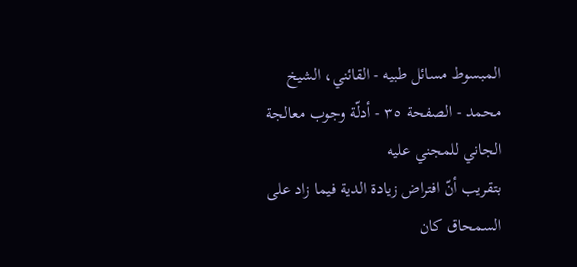المبسوط مسائل طبيه - القائني، الشيخ محمد - الصفحة ٣٥ - أدلّة وجوب معالجة الجاني للمجني عليه
بتقريب أنّ افتراض زيادة الدية فيما زاد على السمحاق كان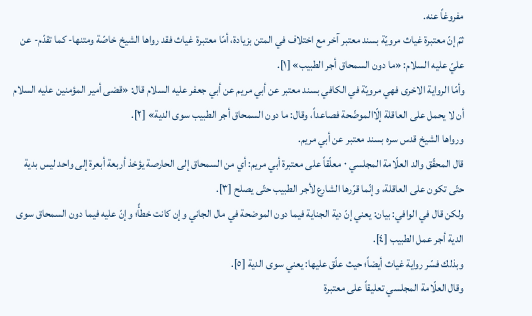مفروغاً عنه.
ثمّ إنّ معتبرة غياث مرويّة بسند معتبر آخر مع اختلاف في المتن بزيادة، أمّا معتبرة غياث فقد رواها الشيخ خاصّة ومتنها- كما تقدّم- عن عليّ عليه السلام: «ما دون السمحاق أجر الطبيب» [١].
وأمّا الرواية الاخرى فهي مرويّة في الكافي بسند معتبر عن أبي مريم عن أبي جعفر عليه السلام قال: «قضى أمير المؤمنين عليه السلام أن لا يحمل على العاقلة إلّاالموضّحة فصاعداً، وقال: ما دون السمحاق أجر الطبيب سوى الدية» [٢].
ورواها الشيخ قدس سره بسند معتبر عن أبي مريم.
قال المحقّق والد العلّامة المجلسي ٠ معلّقاً على معتبرة أبي مريم: أي من السمحاق إلى الحارصة يؤخذ أربعة أبعرة إلى واحد ليس بدية حتّى تكون على العاقلة، وإنّما قرّرها الشارع لأجر الطبيب حتّى يصلح [٣].
ولكن قال في الوافي: بيان: يعني إنّ دية الجناية فيما دون الموضحة في مال الجاني وإن كانت خطأً؛ وإنّ عليه فيما دون السمحاق سوى الدية أجر عمل الطبيب [٤].
وبذلك فسّر رواية غياث أيضاً؛ حيث علّق عليها: يعني سوى الدية [٥].
وقال العلّامة المجلسي تعليقاً على معتبرة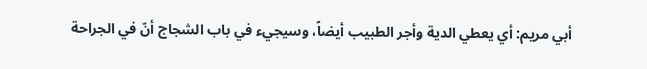أبي مريم: أي يعطي الدية وأجر الطبيب أيضاً، وسيجيء في باب الشجاج أنّ في الجراحة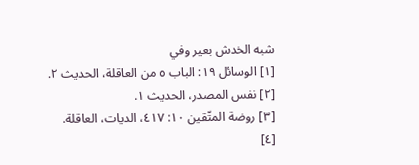شبه الخدش بعير وفي
[١] الوسائل ١٩: الباب ٥ من العاقلة، الحديث ٢.
[٢] نفس المصدر، الحديث ١.
[٣] روضة المتّقين ١٠: ٤١٧، الديات، العاقلة.
[٤]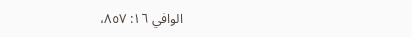الوافي ١٦: ٨٥٧،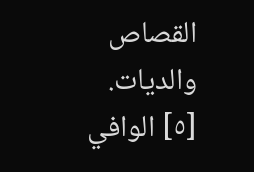القصاص والديات.
[٥] الوافي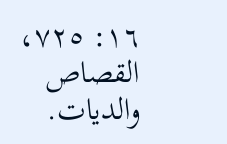١٦: ٧٢٥، القصاص والديات.